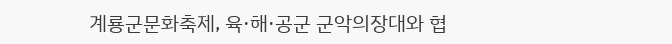계룡군문화축제, 육·해·공군 군악의장대와 협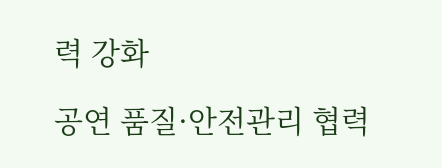력 강화

공연 품질·안전관리 협력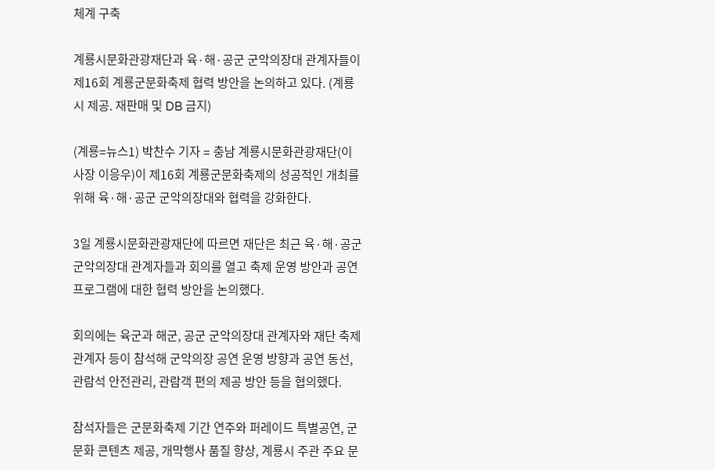체계 구축

계룡시문화관광재단과 육·해·공군 군악의장대 관계자들이 제16회 계룡군문화축제 협력 방안을 논의하고 있다. (계룡시 제공. 재판매 및 DB 금지)

(계룡=뉴스1) 박찬수 기자 = 충남 계룡시문화관광재단(이사장 이응우)이 제16회 계룡군문화축제의 성공적인 개최를 위해 육·해·공군 군악의장대와 협력을 강화한다.

3일 계룡시문화관광재단에 따르면 재단은 최근 육·해·공군 군악의장대 관계자들과 회의를 열고 축제 운영 방안과 공연 프로그램에 대한 협력 방안을 논의했다.

회의에는 육군과 해군, 공군 군악의장대 관계자와 재단 축제 관계자 등이 참석해 군악의장 공연 운영 방향과 공연 동선, 관람석 안전관리, 관람객 편의 제공 방안 등을 협의했다.

참석자들은 군문화축제 기간 연주와 퍼레이드 특별공연, 군문화 콘텐츠 제공, 개막행사 품질 향상, 계룡시 주관 주요 문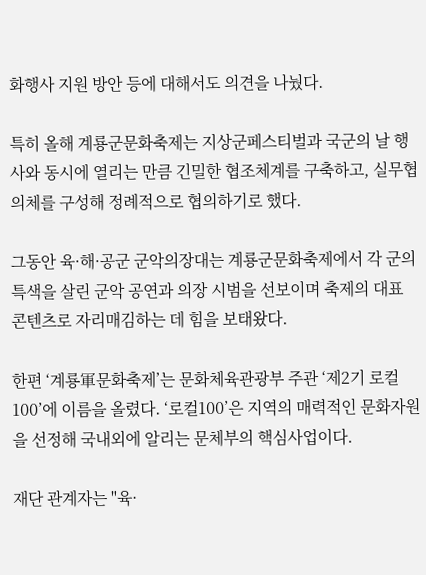화행사 지원 방안 등에 대해서도 의견을 나눴다.

특히 올해 계룡군문화축제는 지상군페스티벌과 국군의 날 행사와 동시에 열리는 만큼 긴밀한 협조체계를 구축하고, 실무협의체를 구성해 정례적으로 협의하기로 했다.

그동안 육·해·공군 군악의장대는 계룡군문화축제에서 각 군의 특색을 살린 군악 공연과 의장 시범을 선보이며 축제의 대표 콘텐츠로 자리매김하는 데 힘을 보태왔다.

한편 ‘계룡軍문화축제’는 문화체육관광부 주관 ‘제2기 로컬100’에 이름을 올렸다. ‘로컬100’은 지역의 매력적인 문화자원을 선정해 국내외에 알리는 문체부의 핵심사업이다.

재단 관계자는 "육·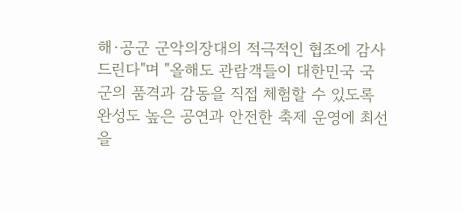해·공군 군악의장대의 적극적인 협조에 감사드린다"며 "올해도 관람객들이 대한민국 국군의 품격과 감동을 직접 체험할 수 있도록 완성도 높은 공연과 안전한 축제 운영에 최선을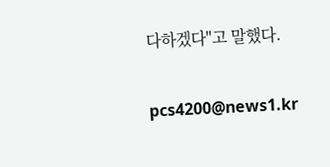다하겠다"고 말했다.

pcs4200@news1.kr